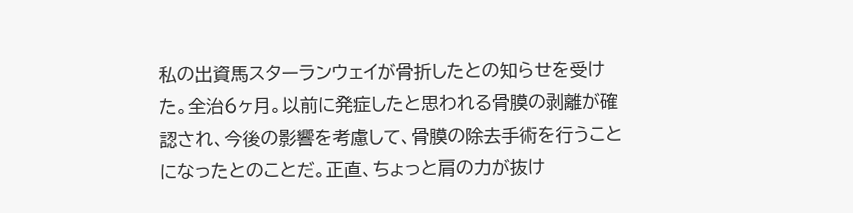私の出資馬スターランウェイが骨折したとの知らせを受けた。全治6ヶ月。以前に発症したと思われる骨膜の剥離が確認され、今後の影響を考慮して、骨膜の除去手術を行うことになったとのことだ。正直、ちょっと肩の力が抜け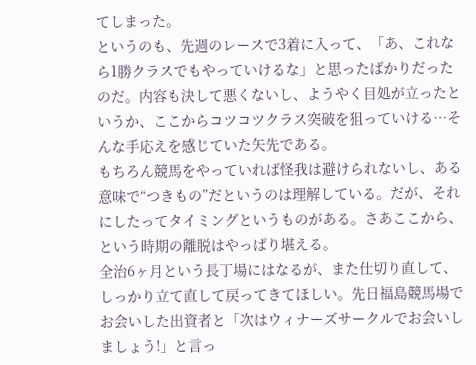てしまった。
というのも、先週のレースで3着に入って、「あ、これなら1勝クラスでもやっていけるな」と思ったばかりだったのだ。内容も決して悪くないし、ようやく目処が立ったというか、ここからコツコツクラス突破を狙っていける…そんな手応えを感じていた矢先である。
もちろん競馬をやっていれば怪我は避けられないし、ある意味で“つきもの”だというのは理解している。だが、それにしたってタイミングというものがある。さあここから、という時期の離脱はやっぱり堪える。
全治6ヶ月という長丁場にはなるが、また仕切り直して、しっかり立て直して戻ってきてほしい。先日福島競馬場でお会いした出資者と「次はウィナーズサークルでお会いしましょう!」と言っ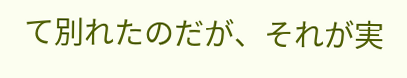て別れたのだが、それが実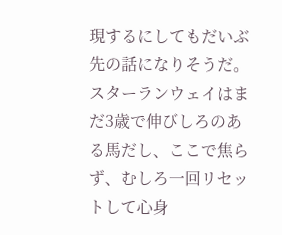現するにしてもだいぶ先の話になりそうだ。
スターランウェイはまだ3歳で伸びしろのある馬だし、ここで焦らず、むしろ一回リセットして心身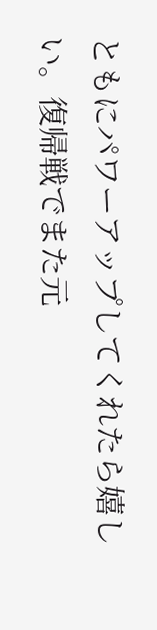ともにパワーアップしてくれたら嬉しい。復帰戦でまた元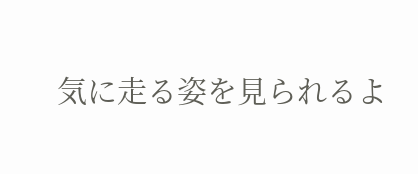気に走る姿を見られるよ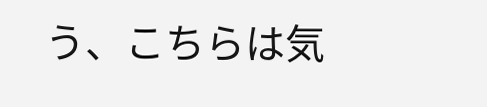う、こちらは気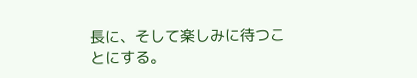長に、そして楽しみに待つことにする。